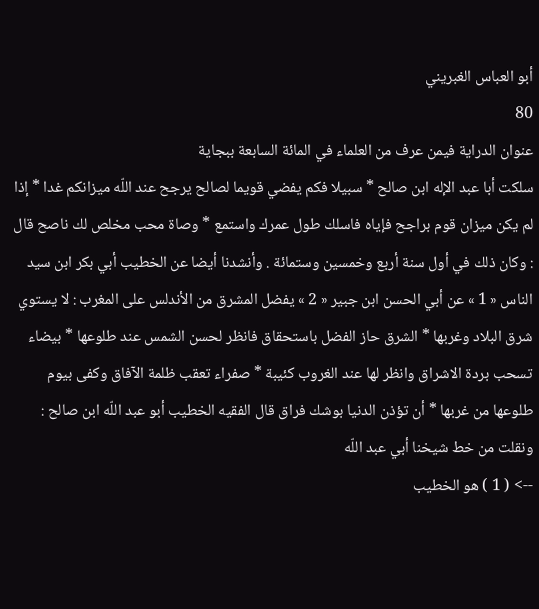أبو العباس الغبريني
80
عنوان الدراية فيمن عرف من العلماء في المائة السابعة ببجاية
سلكت أبا عبد الإله ابن صالح * سبيلا فكم يفضي قويما لصالح يرجح عند اللّه ميزانكم غدا * إذا لم يكن ميزان قوم براجح فإياه فاسلك طول عمرك واستمع * وصاة محب مخلص لك ناصح قال : وكان ذلك في أول سنة أربع وخمسين وستمائة . وأنشدنا أيضا عن الخطيب أبي بكر ابن سيد الناس « 1 » عن أبي الحسن ابن جبير « 2 » يفضل المشرق من الأندلس على المغرب : لا يستوي شرق البلاد وغربها * الشرق حاز الفضل باستحقاق فانظر لحسن الشمس عند طلوعها * بيضاء تسحب بردة الاشراق وانظر لها عند الغروب كئيبة * صفراء تعقب ظلمة الآفاق وكفى بيوم طلوعها من غربها * أن تؤذن الدنيا بوشك فراق قال الفقيه الخطيب أبو عبد اللّه ابن صالح : ونقلت من خط شيخنا أبي عبد اللّه
--> ( 1 ) هو الخطيب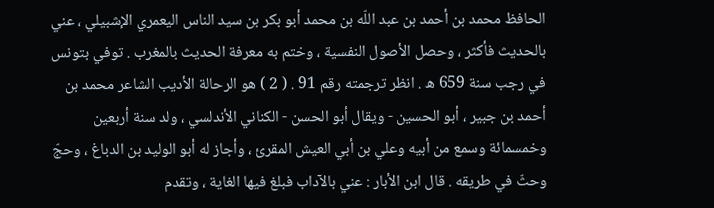الحافظ محمد بن أحمد بن عبد اللّه بن محمد أبو بكر بن سيد الناس اليعمري الإشبيلي ، عني بالحديث فأكثر ، وحصل الأصول النفسية ، وختم به معرفة الحديث بالمغرب . توفي بتونس في رجب سنة 659 ه . انظر ترجمته رقم 91 . ( 2 ) هو الرحالة الأديب الشاعر محمد بن أحمد بن جبير ، أبو الحسين - ويقال أبو الحسن - الكناني الأندلسي ، ولد سنة أربعين وخمسمائة وسمع من أبيه وعلي بن أبي العيش المقرئ ، وأجاز له أبو الوليد بن الدباغ ، وحجّ وحثّ في طريقه . قال ابن الأبار : عني بالآداب فبلغ فيها الغاية ، وتقدم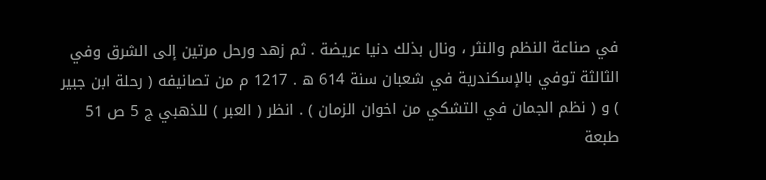في صناعة النظم والنثر ، ونال بذلك دنيا عريضة . ثم زهد ورحل مرتين إلى الشرق وفي الثالثة توفي بالإسكندرية في شعبان سنة 614 ه . 1217 م من تصانيفه ( رحلة ابن جبير ) و ( نظم الجمان في التشكي من اخوان الزمان ) . انظر ( العبر ) للذهبي ج 5 ص 51 طبعة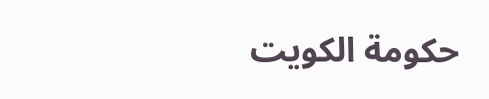حكومة الكويت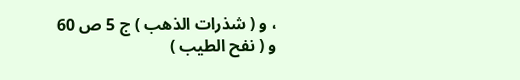، و ( شذرات الذهب ) ج 5 ص 60 و ( نفح الطيب )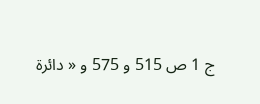ج 1 ص 515 و 575 و « دائرة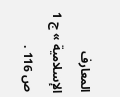المعارف الإسلامية » ج 1 ص 116 .